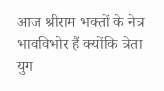आज श्रीराम भक्तों के नेत्र भावविभोर हैं क्योंकि त्रेता युग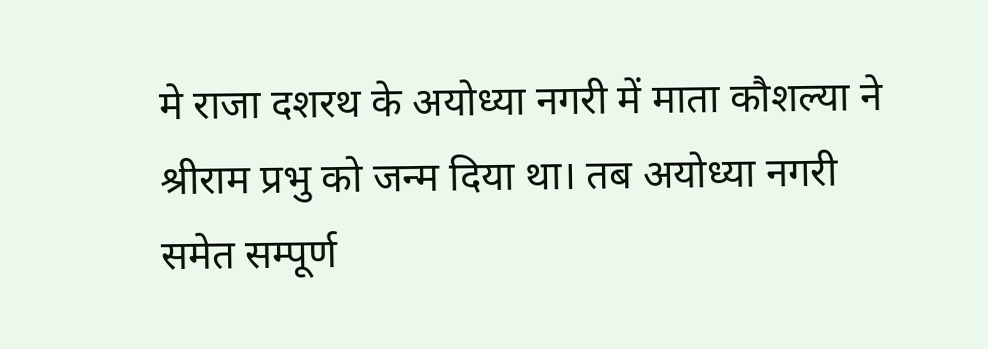मे राजा दशरथ के अयोध्या नगरी में माता कौशल्या ने श्रीराम प्रभु को जन्म दिया था। तब अयोध्या नगरी समेत सम्पूर्ण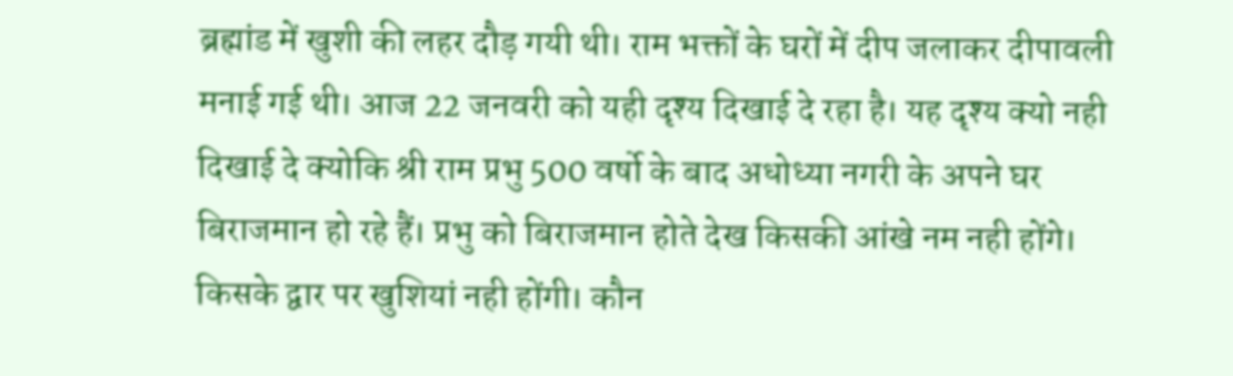ब्रह्मांड में खुशी की लहर दौड़ गयी थी। राम भक्तों के घरों में दीप जलाकर दीपावली मनाई गई थी। आज 22 जनवरी को यही दृश्य दिखाई दे रहा है। यह दृश्य क्यो नही दिखाई दे क्योकि श्री राम प्रभु 500 वर्षो के बाद अधोध्या नगरी के अपने घर बिराजमान हो रहे हैं। प्रभु को बिराजमान होते देख किसकी आंखे नम नही होंगे। किसके द्वार पर खुशियां नही होंगी। कौन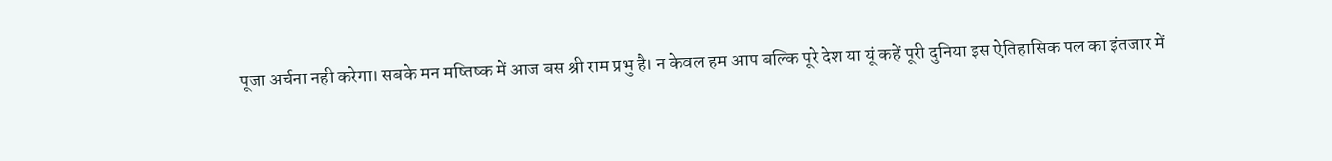पूजा अर्चना नही करेगा। सबके मन मष्तिष्क में आज बस श्री राम प्रभु है। न केवल हम आप बल्कि पूरे देश या यूं कहें पूरी दुनिया इस ऐतिहासिक पल का इंतजार में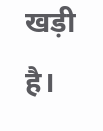खड़ी है।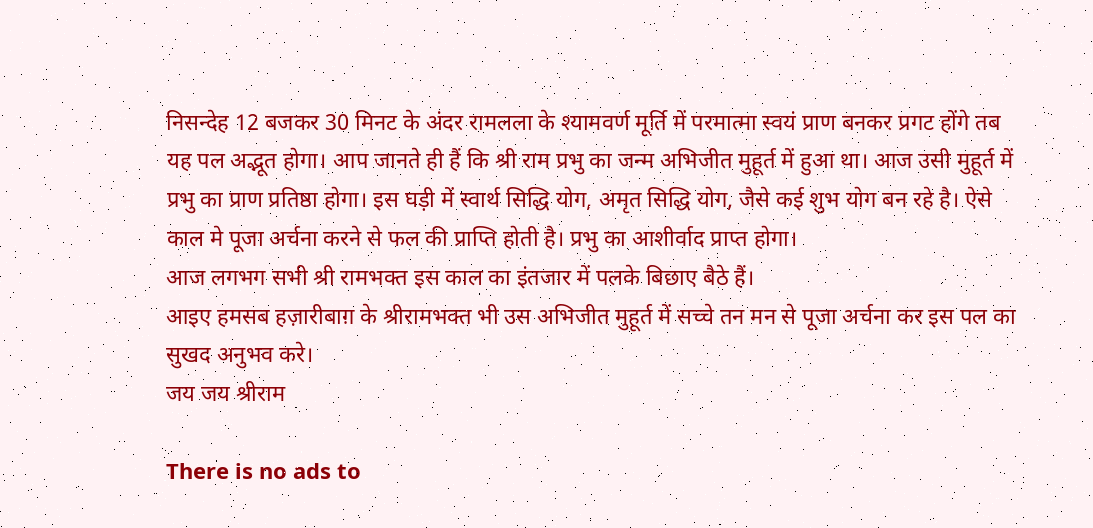निसन्देह 12 बजकर 30 मिनट के अंदर रामलला के श्यामवर्ण मूर्ति में परमात्मा स्वयं प्राण बनकर प्रगट होंगे तब यह पल अद्भूत होगा। आप जानते ही हैं कि श्री राम प्रभु का जन्म अभिजीत मुहूर्त में हुआ था। आज उसी मुहूर्त में प्रभु का प्राण प्रतिष्ठा होगा। इस घड़ी में स्वार्थ सिद्धि योग, अमृत सिद्धि योग, जैसे कई शुभ योग बन रहे है। ऐसे काल मे पूजा अर्चना करने से फल की प्राप्ति होती है। प्रभु का आशीर्वाद प्राप्त होगा।
आज लगभग सभी श्री रामभक्त इस काल का इंतजार में पलके बिछाए बैठे हैं।
आइए हमसब हज़ारीबाग़ के श्रीरामभक्त भी उस अभिजीत मुहूर्त में सच्चे तन मन से पूजा अर्चना कर इस पल का सुखद अनुभव करे।
जय जय श्रीराम

There is no ads to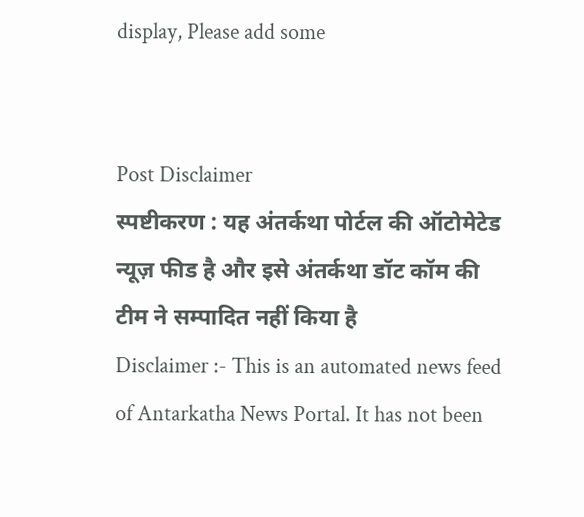display, Please add some


Post Disclaimer
स्पष्टीकरण : यह अंतर्कथा पोर्टल की ऑटोमेटेड न्यूज़ फीड है और इसे अंतर्कथा डॉट कॉम की टीम ने सम्पादित नहीं किया है
Disclaimer :- This is an automated news feed of Antarkatha News Portal. It has not been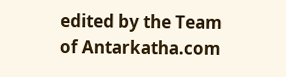edited by the Team of Antarkatha.com